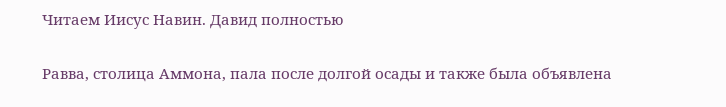Читаем Иисус Навин. Давид полностью

Равва, столица Аммона, пала после долгой осады и также была объявлена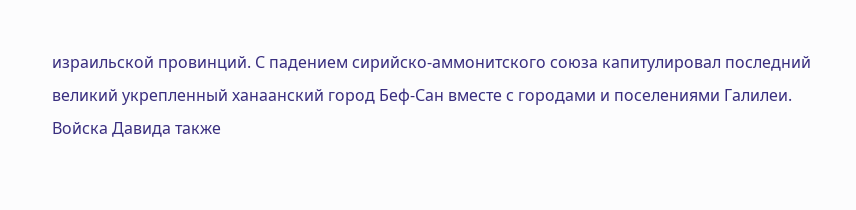израильской провинций. С падением сирийско-аммонитского союза капитулировал последний великий укрепленный ханаанский город Беф-Сан вместе с городами и поселениями Галилеи. Войска Давида также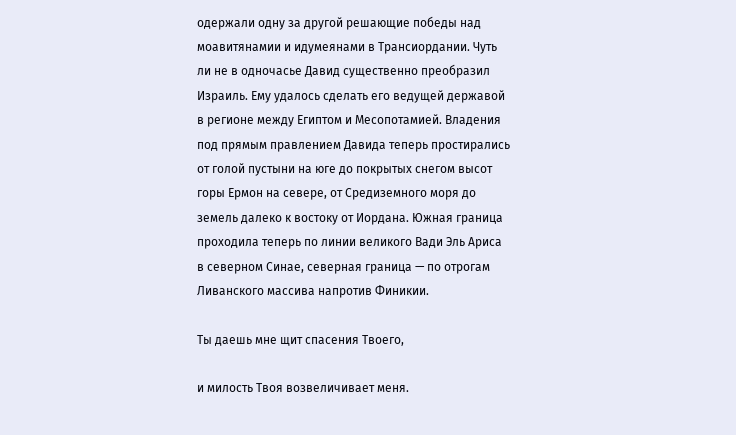одержали одну за другой решающие победы над моавитянамии и идумеянами в Трансиордании. Чуть ли не в одночасье Давид существенно преобразил Израиль. Ему удалось сделать его ведущей державой в регионе между Египтом и Месопотамией. Владения под прямым правлением Давида теперь простирались от голой пустыни на юге до покрытых снегом высот горы Ермон на севере, от Средиземного моря до земель далеко к востоку от Иордана. Южная граница проходила теперь по линии великого Вади Эль Ариса в северном Синае, северная граница — по отрогам Ливанского массива напротив Финикии.

Ты даешь мне щит спасения Твоего,

и милость Твоя возвеличивает меня.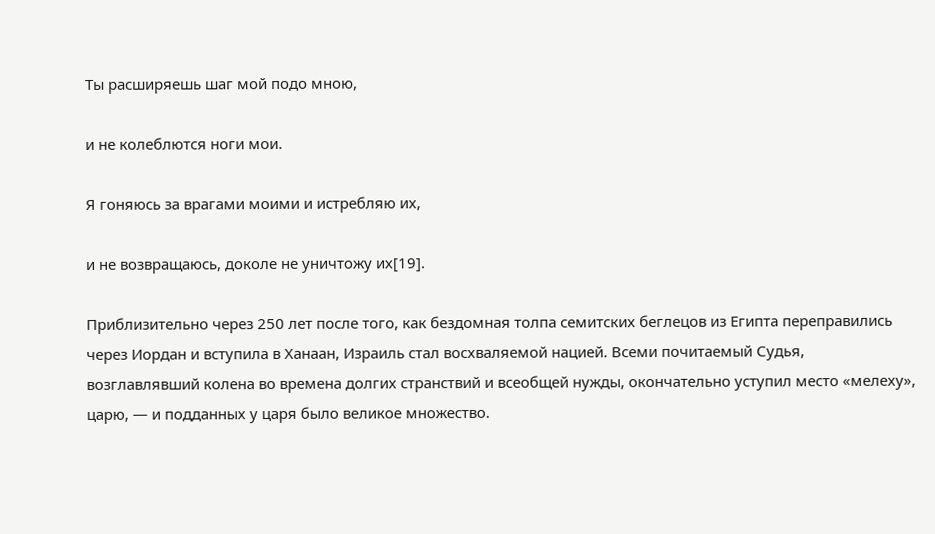Ты расширяешь шаг мой подо мною,

и не колеблются ноги мои.

Я гоняюсь за врагами моими и истребляю их,

и не возвращаюсь, доколе не уничтожу их[19].

Приблизительно через 250 лет после того, как бездомная толпа семитских беглецов из Египта переправились через Иордан и вступила в Ханаан, Израиль стал восхваляемой нацией. Всеми почитаемый Судья, возглавлявший колена во времена долгих странствий и всеобщей нужды, окончательно уступил место «мелеху», царю, — и подданных у царя было великое множество.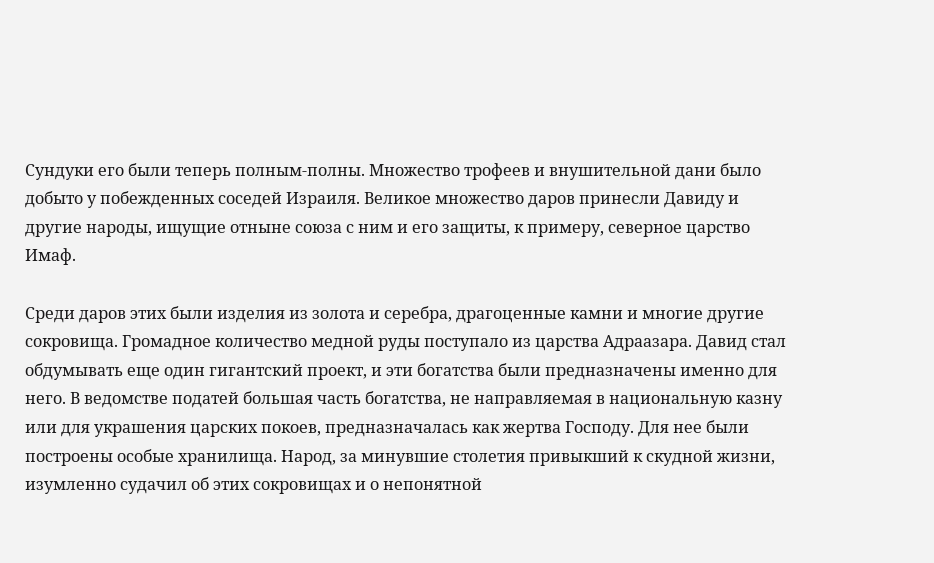Сундуки его были теперь полным-полны. Множество трофеев и внушительной дани было добыто у побежденных соседей Израиля. Великое множество даров принесли Давиду и другие народы, ищущие отныне союза с ним и его защиты, к примеру, северное царство Имаф.

Среди даров этих были изделия из золота и серебра, драгоценные камни и многие другие сокровища. Громадное количество медной руды поступало из царства Адраазара. Давид стал обдумывать еще один гигантский проект, и эти богатства были предназначены именно для него. В ведомстве податей большая часть богатства, не направляемая в национальную казну или для украшения царских покоев, предназначалась как жертва Господу. Для нее были построены особые хранилища. Народ, за минувшие столетия привыкший к скудной жизни, изумленно судачил об этих сокровищах и о непонятной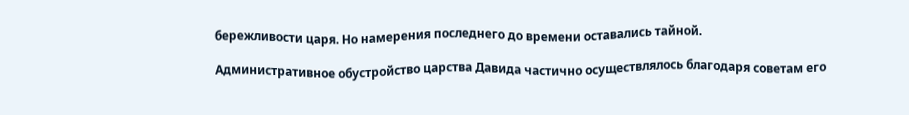бережливости царя. Но намерения последнего до времени оставались тайной.

Административное обустройство царства Давида частично осуществлялось благодаря советам его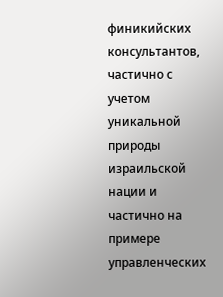финикийских консультантов, частично с учетом уникальной природы израильской нации и частично на примере управленческих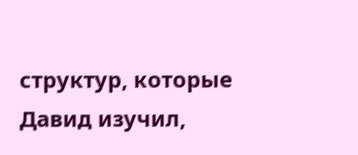структур, которые Давид изучил,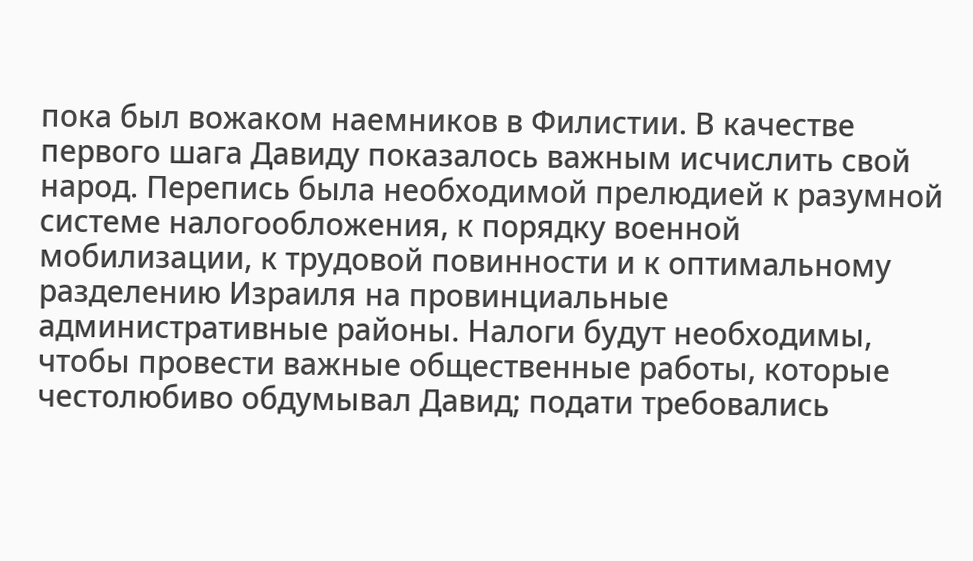пока был вожаком наемников в Филистии. В качестве первого шага Давиду показалось важным исчислить свой народ. Перепись была необходимой прелюдией к разумной системе налогообложения, к порядку военной мобилизации, к трудовой повинности и к оптимальному разделению Израиля на провинциальные административные районы. Налоги будут необходимы, чтобы провести важные общественные работы, которые честолюбиво обдумывал Давид; подати требовались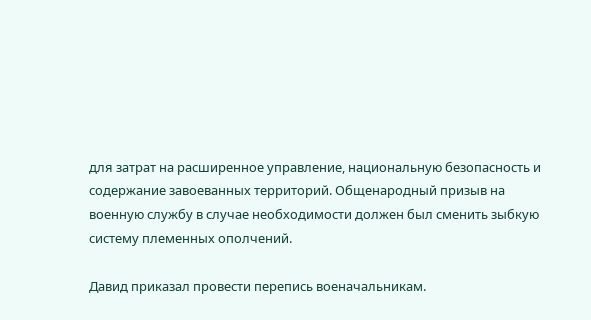для затрат на расширенное управление, национальную безопасность и содержание завоеванных территорий. Общенародный призыв на военную службу в случае необходимости должен был сменить зыбкую систему племенных ополчений.

Давид приказал провести перепись военачальникам.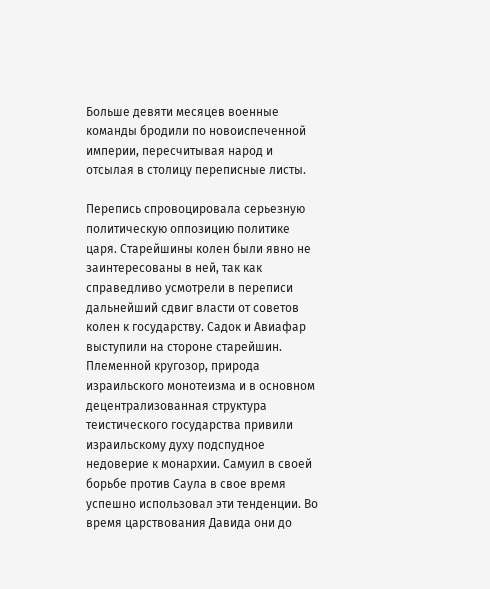Больше девяти месяцев военные команды бродили по новоиспеченной империи, пересчитывая народ и отсылая в столицу переписные листы.

Перепись спровоцировала серьезную политическую оппозицию политике царя. Старейшины колен были явно не заинтересованы в ней, так как справедливо усмотрели в переписи дальнейший сдвиг власти от советов колен к государству. Садок и Авиафар выступили на стороне старейшин. Племенной кругозор, природа израильского монотеизма и в основном децентрализованная структура теистического государства привили израильскому духу подспудное недоверие к монархии. Самуил в своей борьбе против Саула в свое время успешно использовал эти тенденции. Во время царствования Давида они до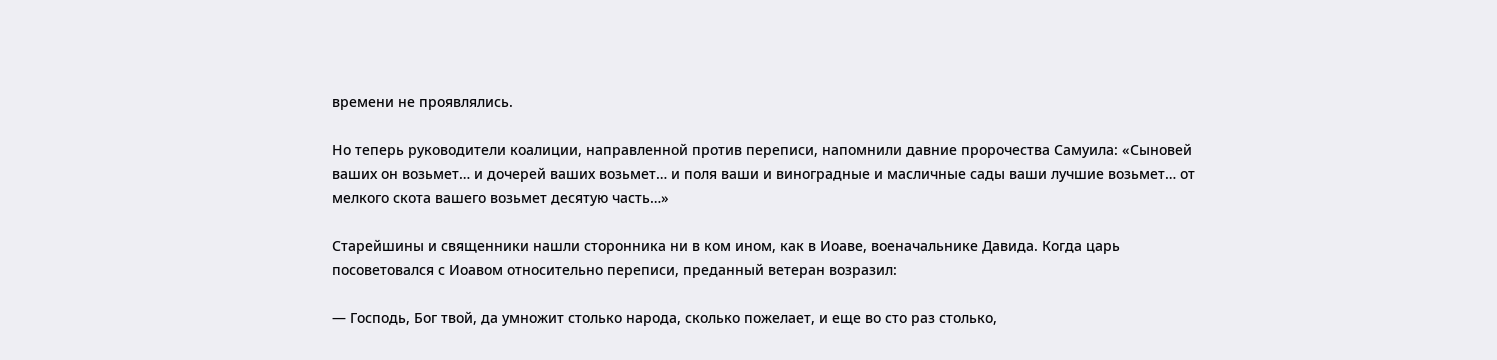времени не проявлялись.

Но теперь руководители коалиции, направленной против переписи, напомнили давние пророчества Самуила: «Сыновей ваших он возьмет… и дочерей ваших возьмет… и поля ваши и виноградные и масличные сады ваши лучшие возьмет… от мелкого скота вашего возьмет десятую часть…»

Старейшины и священники нашли сторонника ни в ком ином, как в Иоаве, военачальнике Давида. Когда царь посоветовался с Иоавом относительно переписи, преданный ветеран возразил:

— Господь, Бог твой, да умножит столько народа, сколько пожелает, и еще во сто раз столько,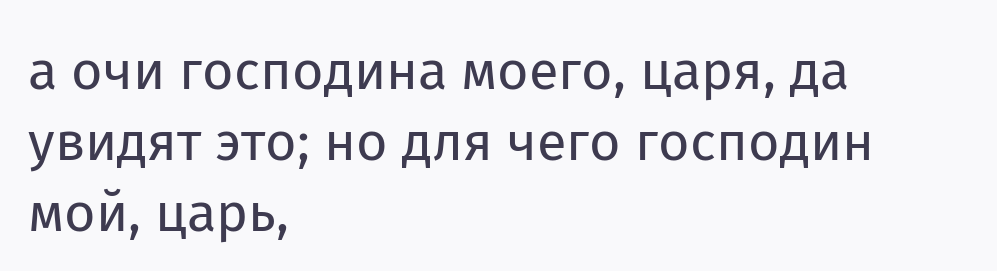а очи господина моего, царя, да увидят это; но для чего господин мой, царь,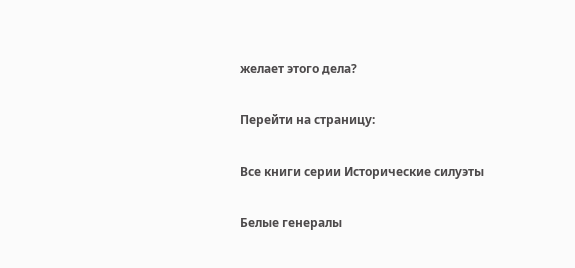желает этого дела?

Перейти на страницу:

Все книги серии Исторические силуэты

Белые генералы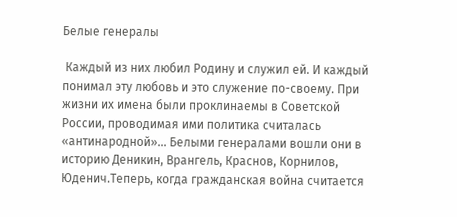Белые генералы

 Каждый из них любил Родину и служил ей. И каждый понимал эту любовь и это служение по-своему. При жизни их имена были проклинаемы в Советской России, проводимая ими политика считалась «антинародной»... Белыми генералами вошли они в историю Деникин, Врангель, Краснов, Корнилов, Юденич.Теперь, когда гражданская война считается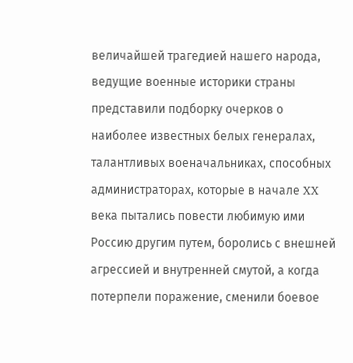величайшей трагедией нашего народа, ведущие военные историки страны представили подборку очерков о наиболее известных белых генералах, талантливых военачальниках, способных администраторах, которые в начале XX века пытались повести любимую ими Россию другим путем, боролись с внешней агрессией и внутренней смутой, а когда потерпели поражение, сменили боевое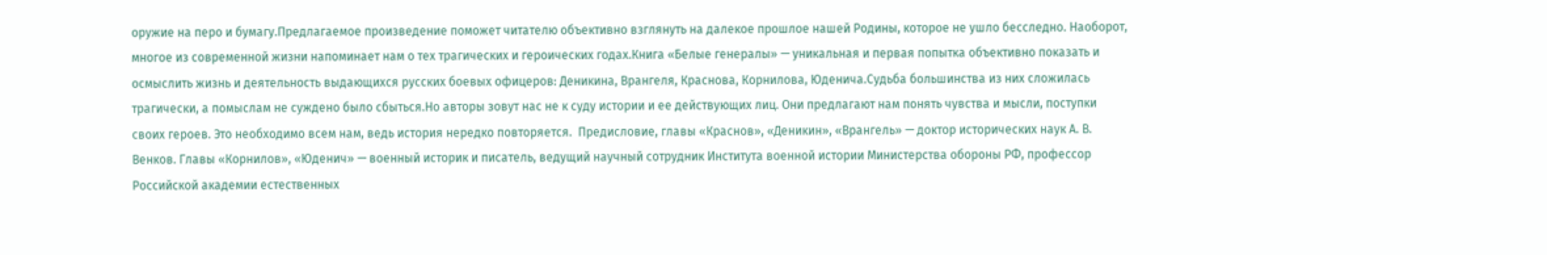оружие на перо и бумагу.Предлагаемое произведение поможет читателю объективно взглянуть на далекое прошлое нашей Родины, которое не ушло бесследно. Наоборот, многое из современной жизни напоминает нам о тех трагических и героических годах.Книга «Белые генералы» — уникальная и первая попытка объективно показать и осмыслить жизнь и деятельность выдающихся русских боевых офицеров: Деникина, Врангеля, Краснова, Корнилова, Юденича.Судьба большинства из них сложилась трагически, а помыслам не суждено было сбыться.Но авторы зовут нас не к суду истории и ее действующих лиц. Они предлагают нам понять чувства и мысли, поступки своих героев. Это необходимо всем нам, ведь история нередко повторяется.  Предисловие, главы «Краснов», «Деникин», «Врангель» — доктор исторических наук А. В. Венков. Главы «Корнилов», «Юденич» — военный историк и писатель, ведущий научный сотрудник Института военной истории Министерства обороны РФ, профессор Российской академии естественных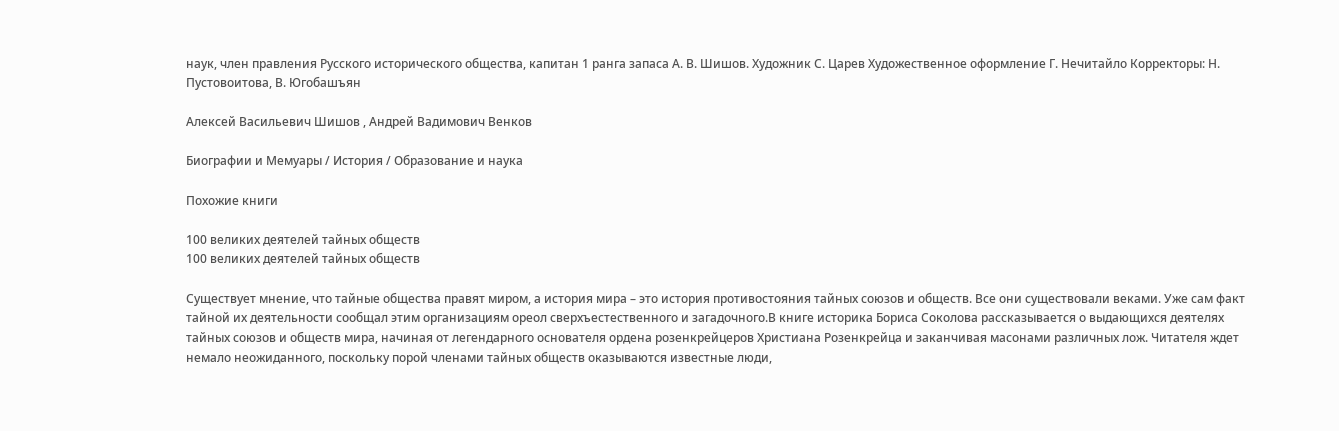наук, член правления Русского исторического общества, капитан 1 ранга запаса А. В. Шишов. Художник С. Царев Художественное оформление Г. Нечитайло Корректоры: Н. Пустовоитова, В. Югобашъян

Алексей Васильевич Шишов , Андрей Вадимович Венков

Биографии и Мемуары / История / Образование и наука

Похожие книги

100 великих деятелей тайных обществ
100 великих деятелей тайных обществ

Существует мнение, что тайные общества правят миром, а история мира – это история противостояния тайных союзов и обществ. Все они существовали веками. Уже сам факт тайной их деятельности сообщал этим организациям ореол сверхъестественного и загадочного.В книге историка Бориса Соколова рассказывается о выдающихся деятелях тайных союзов и обществ мира, начиная от легендарного основателя ордена розенкрейцеров Христиана Розенкрейца и заканчивая масонами различных лож. Читателя ждет немало неожиданного, поскольку порой членами тайных обществ оказываются известные люди,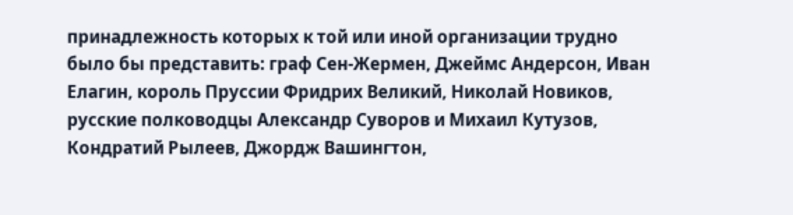принадлежность которых к той или иной организации трудно было бы представить: граф Сен-Жермен, Джеймс Андерсон, Иван Елагин, король Пруссии Фридрих Великий, Николай Новиков, русские полководцы Александр Суворов и Михаил Кутузов, Кондратий Рылеев, Джордж Вашингтон,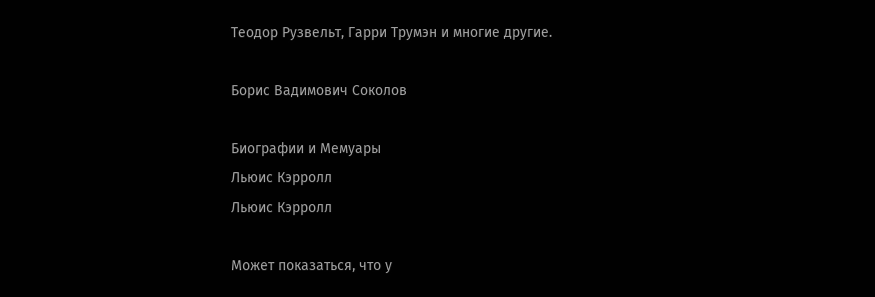Теодор Рузвельт, Гарри Трумэн и многие другие.

Борис Вадимович Соколов

Биографии и Мемуары
Льюис Кэрролл
Льюис Кэрролл

Может показаться, что у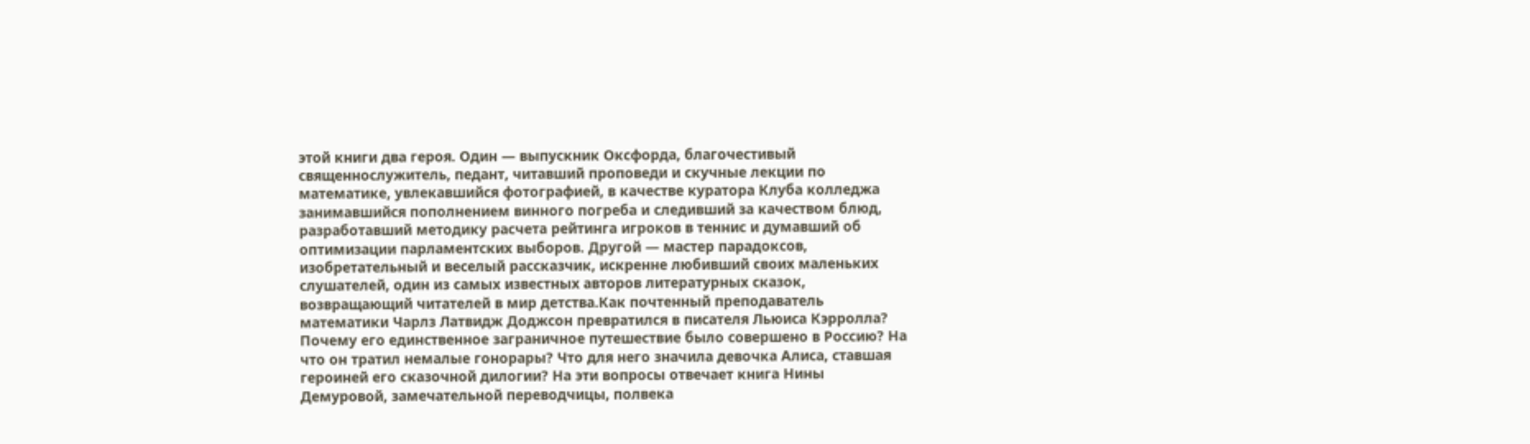этой книги два героя. Один — выпускник Оксфорда, благочестивый священнослужитель, педант, читавший проповеди и скучные лекции по математике, увлекавшийся фотографией, в качестве куратора Клуба колледжа занимавшийся пополнением винного погреба и следивший за качеством блюд, разработавший методику расчета рейтинга игроков в теннис и думавший об оптимизации парламентских выборов. Другой — мастер парадоксов, изобретательный и веселый рассказчик, искренне любивший своих маленьких слушателей, один из самых известных авторов литературных сказок, возвращающий читателей в мир детства.Как почтенный преподаватель математики Чарлз Латвидж Доджсон превратился в писателя Льюиса Кэрролла? Почему его единственное заграничное путешествие было совершено в Россию? На что он тратил немалые гонорары? Что для него значила девочка Алиса, ставшая героиней его сказочной дилогии? На эти вопросы отвечает книга Нины Демуровой, замечательной переводчицы, полвека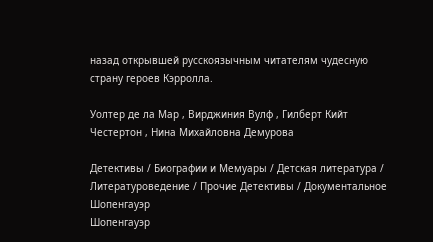назад открывшей русскоязычным читателям чудесную страну героев Кэрролла.

Уолтер де ла Мар , Вирджиния Вулф , Гилберт Кийт Честертон , Нина Михайловна Демурова

Детективы / Биографии и Мемуары / Детская литература / Литературоведение / Прочие Детективы / Документальное
Шопенгауэр
Шопенгауэр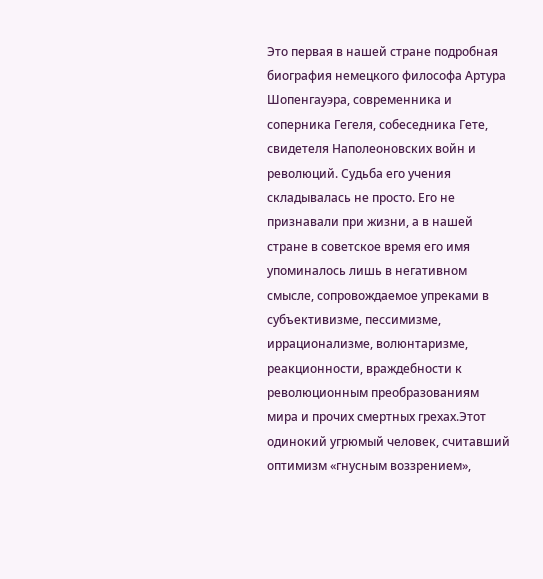Это первая в нашей стране подробная биография немецкого философа Артура Шопенгауэра, современника и соперника Гегеля, собеседника Гете, свидетеля Наполеоновских войн и революций. Судьба его учения складывалась не просто. Его не признавали при жизни, а в нашей стране в советское время его имя упоминалось лишь в негативном смысле, сопровождаемое упреками в субъективизме, пессимизме, иррационализме, волюнтаризме, реакционности, враждебности к революционным преобразованиям мира и прочих смертных грехах.Этот одинокий угрюмый человек, считавший оптимизм «гнусным воззрением»,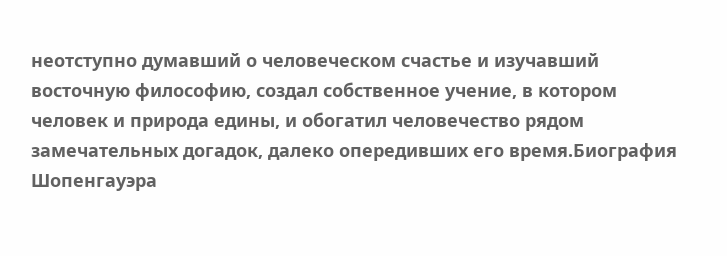неотступно думавший о человеческом счастье и изучавший восточную философию, создал собственное учение, в котором человек и природа едины, и обогатил человечество рядом замечательных догадок, далеко опередивших его время.Биография Шопенгауэра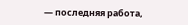— последняя работа,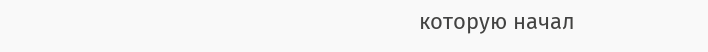которую начал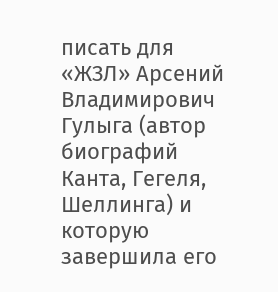писать для «ЖЗЛ» Арсений Владимирович Гулыга (автор биографий Канта, Гегеля, Шеллинга) и которую завершила его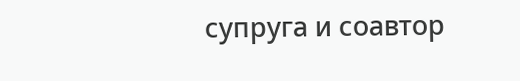супруга и соавтор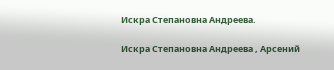Искра Степановна Андреева.

Искра Степановна Андреева , Арсений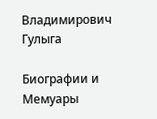Владимирович Гулыга

Биографии и Мемуары